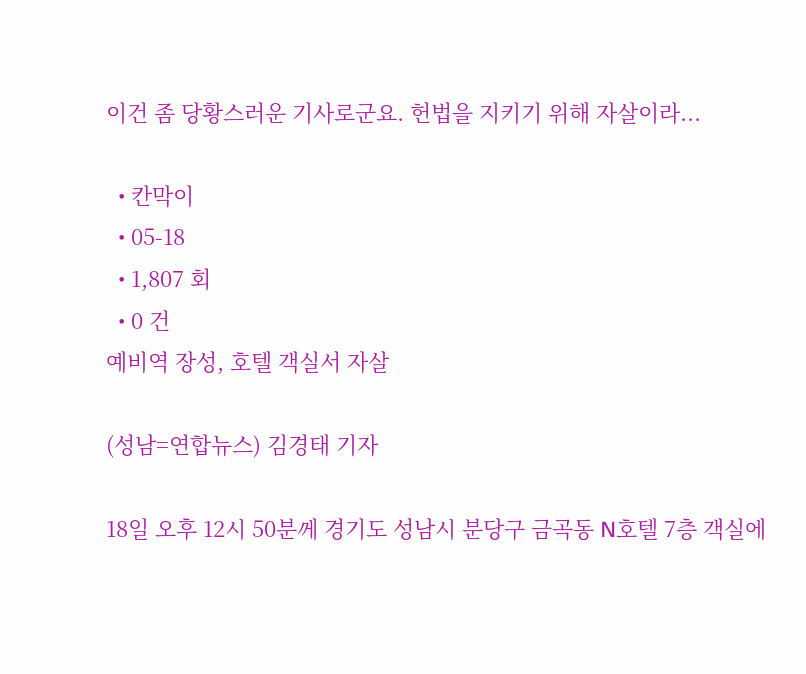이건 좀 당황스러운 기사로군요. 헌법을 지키기 위해 자살이라...

  • 칸막이
  • 05-18
  • 1,807 회
  • 0 건
예비역 장성, 호텔 객실서 자살

(성남=연합뉴스) 김경태 기자

18일 오후 12시 50분께 경기도 성남시 분당구 금곡동 N호텔 7층 객실에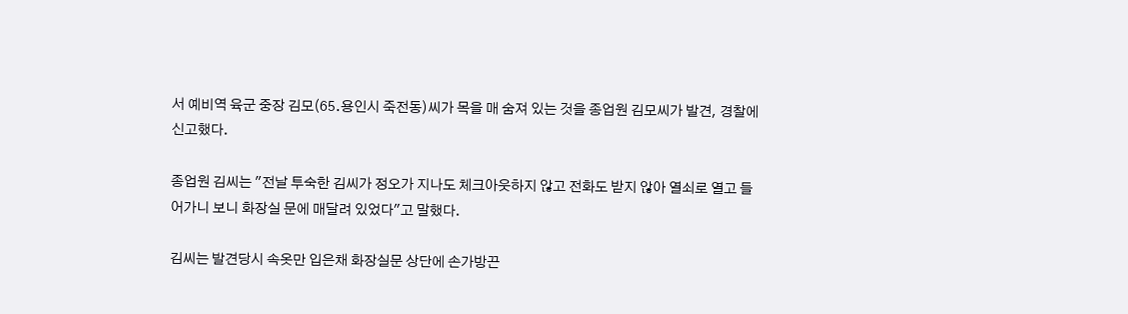서 예비역 육군 중장 김모(65.용인시 죽전동)씨가 목을 매 숨져 있는 것을 종업원 김모씨가 발견, 경찰에 신고했다.

종업원 김씨는 "전날 투숙한 김씨가 정오가 지나도 체크아웃하지 않고 전화도 받지 않아 열쇠로 열고 들어가니 보니 화장실 문에 매달려 있었다"고 말했다.

김씨는 발견당시 속옷만 입은채 화장실문 상단에 손가방끈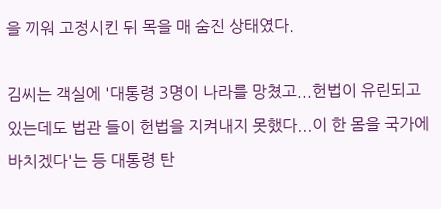을 끼워 고정시킨 뒤 목을 매 숨진 상태였다.

김씨는 객실에 '대통령 3명이 나라를 망쳤고...헌법이 유린되고 있는데도 법관 들이 헌법을 지켜내지 못했다...이 한 몸을 국가에 바치겠다'는 등 대통령 탄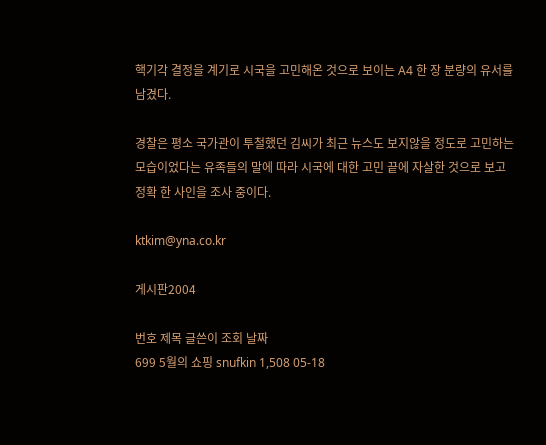핵기각 결정을 계기로 시국을 고민해온 것으로 보이는 A4 한 장 분량의 유서를 남겼다.

경찰은 평소 국가관이 투철했던 김씨가 최근 뉴스도 보지않을 정도로 고민하는 모습이었다는 유족들의 말에 따라 시국에 대한 고민 끝에 자살한 것으로 보고 정확 한 사인을 조사 중이다.

ktkim@yna.co.kr

게시판2004

번호 제목 글쓴이 조회 날짜
699 5월의 쇼핑 snufkin 1,508 05-18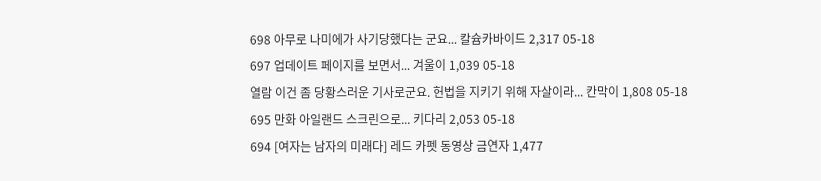698 아무로 나미에가 사기당했다는 군요... 칼슘카바이드 2,317 05-18
697 업데이트 페이지를 보면서... 겨울이 1,039 05-18
열람 이건 좀 당황스러운 기사로군요. 헌법을 지키기 위해 자살이라... 칸막이 1,808 05-18
695 만화 아일랜드 스크린으로... 키다리 2,053 05-18
694 [여자는 남자의 미래다] 레드 카펫 동영상 금연자 1,477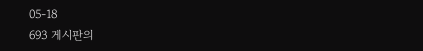05-18
693 게시판의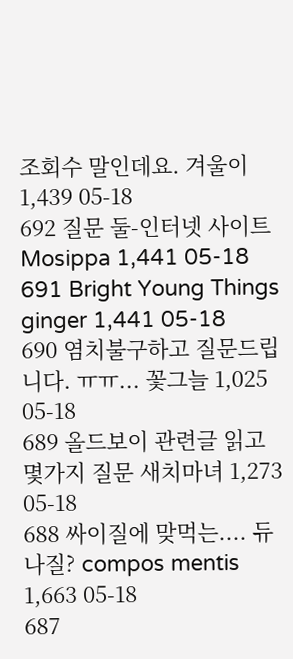조회수 말인데요. 겨울이 1,439 05-18
692 질문 둘-인터넷 사이트 Mosippa 1,441 05-18
691 Bright Young Things ginger 1,441 05-18
690 염치불구하고 질문드립니다. ㅠㅠ... 꽃그늘 1,025 05-18
689 올드보이 관련글 읽고 몇가지 질문 새치마녀 1,273 05-18
688 싸이질에 맞먹는.... 듀나질? compos mentis 1,663 05-18
687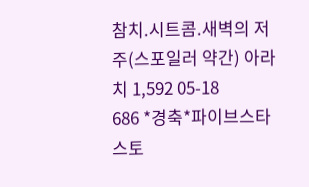참치.시트콤.새벽의 저주(스포일러 약간) 아라치 1,592 05-18
686 *경축*파이브스타스토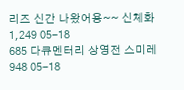리즈 신간 나왔어용~~ 신체화 1,249 05-18
685 다큐멘터리 상영전 스미레 948 05-18